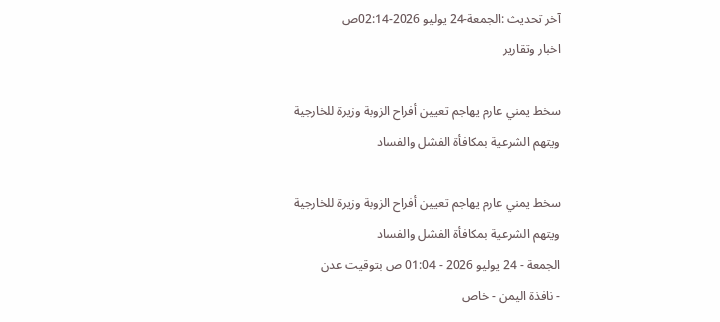آخر تحديث :الجمعة-24 يوليو 2026-02:14ص
اخبار وتقارير

سخط يمني عارم يهاجم تعيين أفراح الزوبة وزيرة للخارجية ويتهم الشرعية بمكافأة الفشل والفساد

سخط يمني عارم يهاجم تعيين أفراح الزوبة وزيرة للخارجية ويتهم الشرعية بمكافأة الفشل والفساد
الجمعة - 24 يوليو 2026 - 01:04 ص بتوقيت عدن
- نافذة اليمن - خاص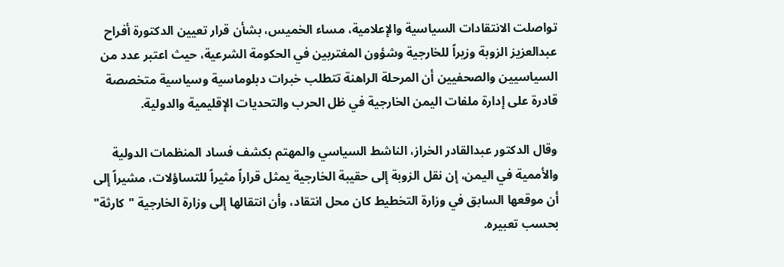تواصلت الانتقادات السياسية والإعلامية، مساء الخميس، بشأن قرار تعيين الدكتورة أفراح عبدالعزيز الزوبة وزيراً للخارجية وشؤون المغتربين في الحكومة الشرعية، حيث اعتبر عدد من السياسيين والصحفيين أن المرحلة الراهنة تتطلب خبرات دبلوماسية وسياسية متخصصة قادرة على إدارة ملفات اليمن الخارجية في ظل الحرب والتحديات الإقليمية والدولية.

وقال الدكتور عبدالقادر الخراز، الناشط السياسي والمهتم بكشف فساد المنظمات الدولية والأممية في اليمن، إن نقل الزوبة إلى حقيبة الخارجية يمثل قراراً مثيراً للتساؤلات، مشيراً إلى أن موقعها السابق في وزارة التخطيط كان محل انتقاد، وأن انتقالها إلى وزارة الخارجية "كارثة" بحسب تعبيره.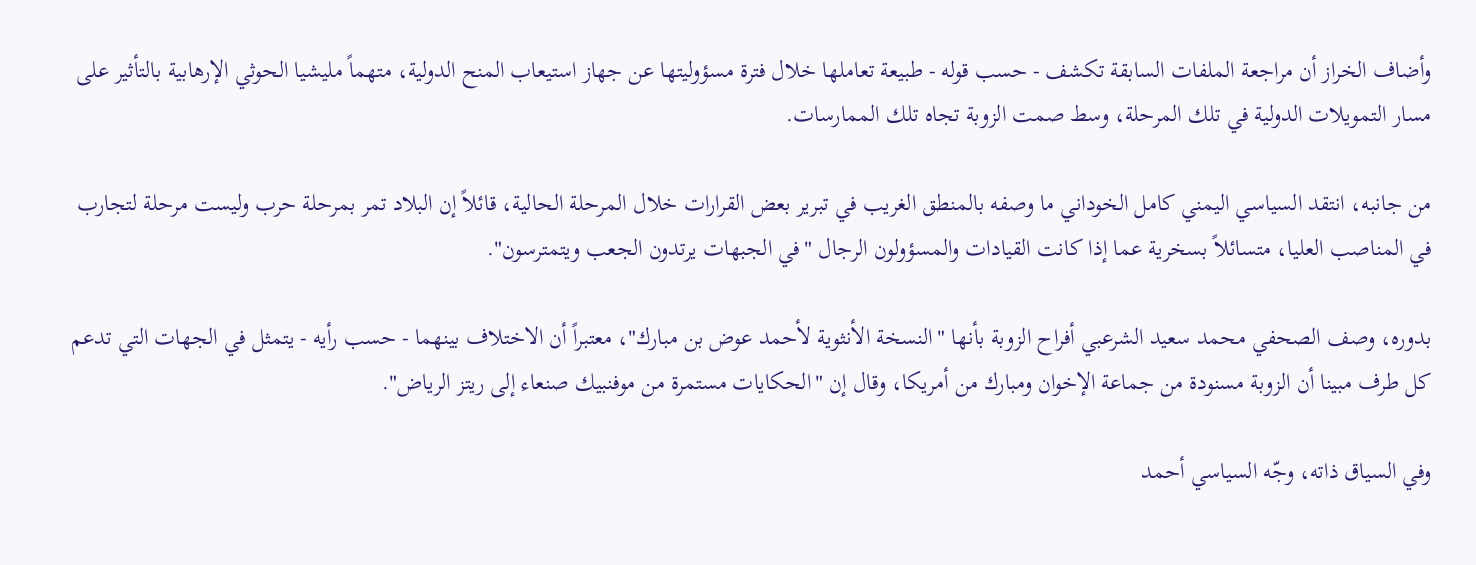وأضاف الخراز أن مراجعة الملفات السابقة تكشف - حسب قوله - طبيعة تعاملها خلال فترة مسؤوليتها عن جهاز استيعاب المنح الدولية، متهماً مليشيا الحوثي الإرهابية بالتأثير على مسار التمويلات الدولية في تلك المرحلة، وسط صمت الزوبة تجاه تلك الممارسات.

من جانبه، انتقد السياسي اليمني كامل الخوداني ما وصفه بالمنطق الغريب في تبرير بعض القرارات خلال المرحلة الحالية، قائلاً إن البلاد تمر بمرحلة حرب وليست مرحلة لتجارب في المناصب العليا، متسائلاً بسخرية عما إذا كانت القيادات والمسؤولون الرجال "في الجبهات يرتدون الجعب ويتمترسون".

بدوره، وصف الصحفي محمد سعيد الشرعبي أفراح الزوبة بأنها "النسخة الأنثوية لأحمد عوض بن مبارك"، معتبراً أن الاختلاف بينهما - حسب رأيه - يتمثل في الجهات التي تدعم كل طرف مبينا أن الزوبة مسنودة من جماعة الإخوان ومبارك من أمريكا، وقال إن "الحكايات مستمرة من موفنبيك صنعاء إلى ريتز الرياض".

وفي السياق ذاته، وجّه السياسي أحمد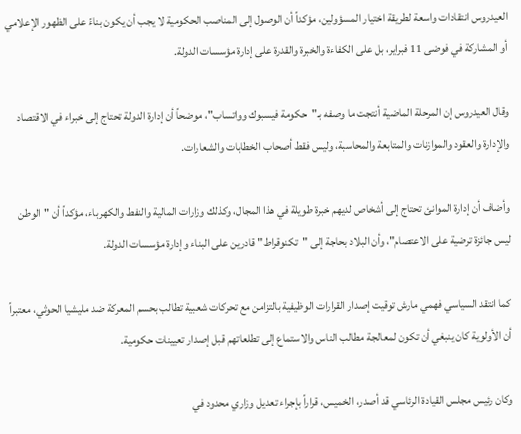العيدروس انتقادات واسعة لطريقة اختيار المسؤولين، مؤكداً أن الوصول إلى المناصب الحكومية لا يجب أن يكون بناءً على الظهور الإعلامي أو المشاركة في فوضى 11 فبراير، بل على الكفاءة والخبرة والقدرة على إدارة مؤسسات الدولة.

وقال العيدروس إن المرحلة الماضية أنتجت ما وصفه بـ"حكومة فيسبوك وواتساب"، موضحاً أن إدارة الدولة تحتاج إلى خبراء في الاقتصاد والإدارة والعقود والموازنات والمتابعة والمحاسبة، وليس فقط أصحاب الخطابات والشعارات.

وأضاف أن إدارة الموانئ تحتاج إلى أشخاص لديهم خبرة طويلة في هذا المجال، وكذلك وزارات المالية والنفط والكهرباء، مؤكداً أن "الوطن ليس جائزة ترضية على الاعتصام"، وأن البلاد بحاجة إلى "تكنوقراط" قادرين على البناء وإدارة مؤسسات الدولة.

كما انتقد السياسي فهمي مارش توقيت إصدار القرارات الوظيفية بالتزامن مع تحركات شعبية تطالب بحسم المعركة ضد مليشيا الحوثي، معتبراً أن الأولوية كان ينبغي أن تكون لمعالجة مطالب الناس والاستماع إلى تطلعاتهم قبل إصدار تعيينات حكومية.

وكان رئيس مجلس القيادة الرئاسي قد أصدر، الخميس، قراراً بإجراء تعديل وزاري محدود في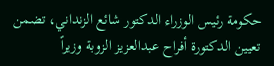حكومة رئيس الوزراء الدكتور شائع الزنداني، تضمن تعيين الدكتورة أفراح عبدالعزيز الزوبة وزيراً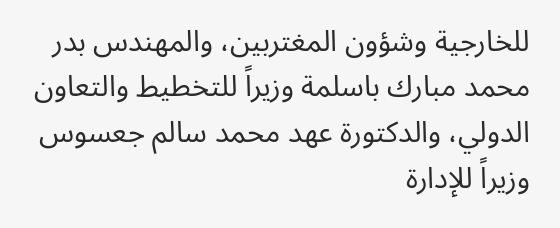للخارجية وشؤون المغتربين، والمهندس بدر محمد مبارك باسلمة وزيراً للتخطيط والتعاون الدولي، والدكتورة عهد محمد سالم جعسوس وزيراً للإدارة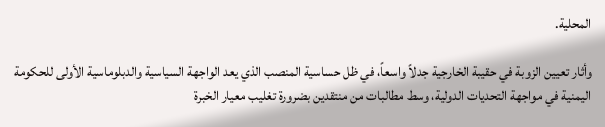المحلية.

وأثار تعيين الزوبة في حقيبة الخارجية جدلاً واسعاً، في ظل حساسية المنصب الذي يعد الواجهة السياسية والدبلوماسية الأولى للحكومة اليمنية في مواجهة التحديات الدولية، وسط مطالبات من منتقدين بضرورة تغليب معيار الخبرة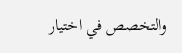والتخصص في اختيار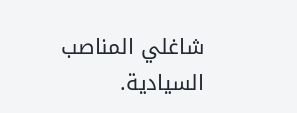شاغلي المناصب السيادية.